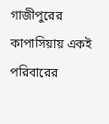গাজীপুরের কাপাসিয়ায় একই পরিবারের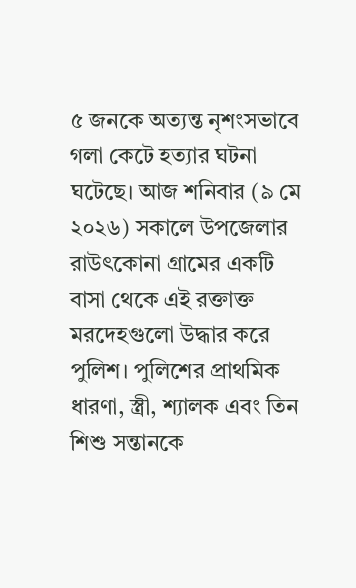৫ জনকে অত্যন্ত নৃশংসভাবে গলা কেটে হত্যার ঘটনা ঘটেছে। আজ শনিবার (৯ মে ২০২৬) সকালে উপজেলার রাউৎকোনা গ্রামের একটি বাসা থেকে এই রক্তাক্ত মরদেহগুলো উদ্ধার করে পুলিশ। পুলিশের প্রাথমিক ধারণা, স্ত্রী, শ্যালক এবং তিন শিশু সন্তানকে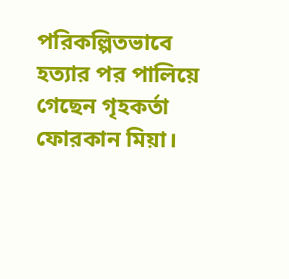পরিকল্পিতভাবে হত্যার পর পালিয়ে গেছেন গৃহকর্তা ফোরকান মিয়া।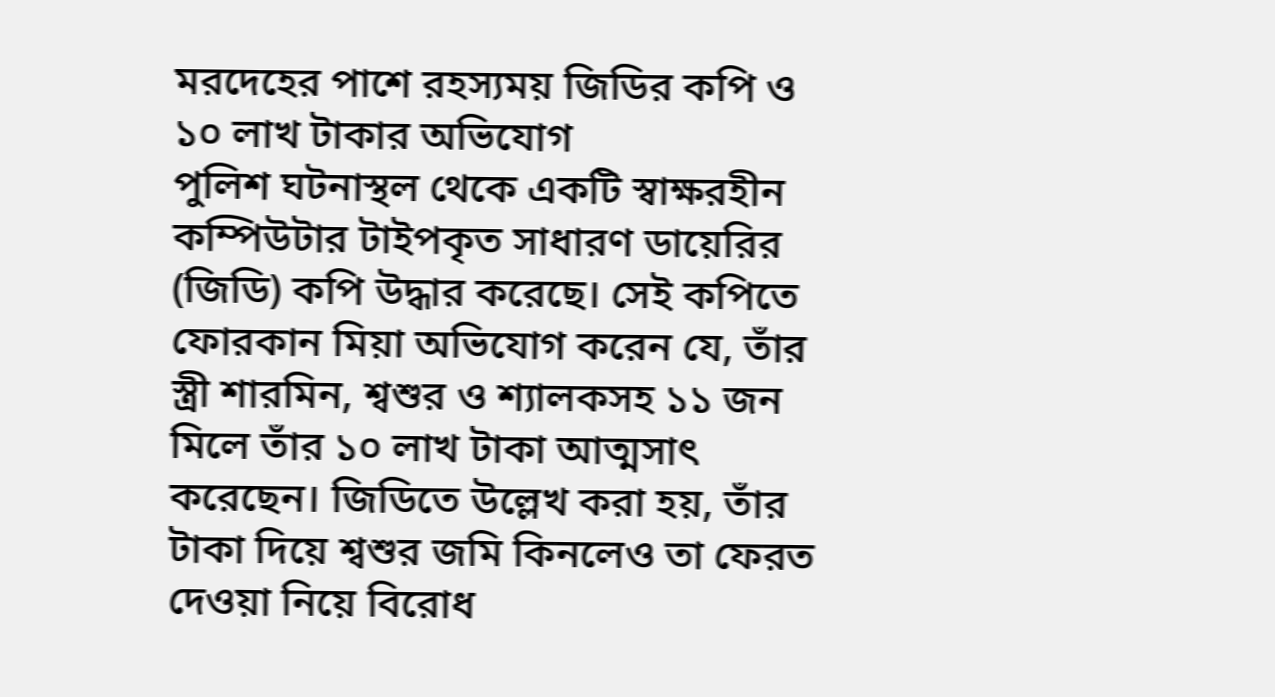মরদেহের পাশে রহস্যময় জিডির কপি ও ১০ লাখ টাকার অভিযোগ
পুলিশ ঘটনাস্থল থেকে একটি স্বাক্ষরহীন কম্পিউটার টাইপকৃত সাধারণ ডায়েরির (জিডি) কপি উদ্ধার করেছে। সেই কপিতে ফোরকান মিয়া অভিযোগ করেন যে, তাঁর স্ত্রী শারমিন, শ্বশুর ও শ্যালকসহ ১১ জন মিলে তাঁর ১০ লাখ টাকা আত্মসাৎ করেছেন। জিডিতে উল্লেখ করা হয়, তাঁর টাকা দিয়ে শ্বশুর জমি কিনলেও তা ফেরত দেওয়া নিয়ে বিরোধ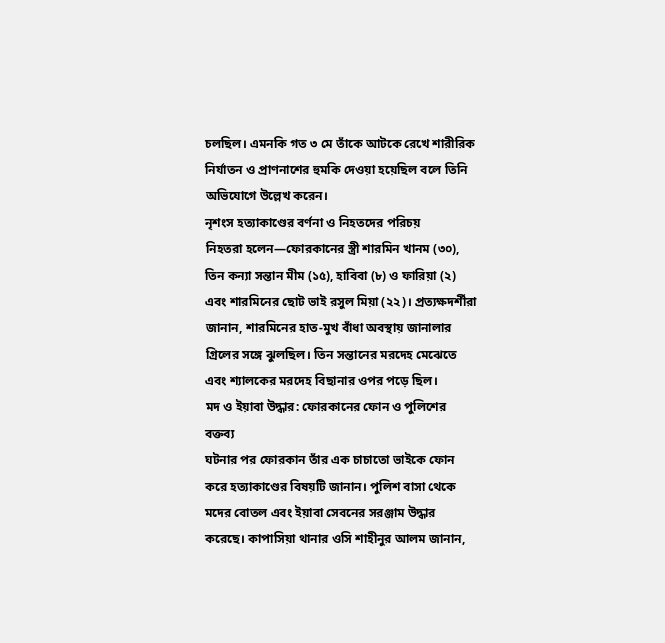চলছিল। এমনকি গত ৩ মে তাঁকে আটকে রেখে শারীরিক নির্যাতন ও প্রাণনাশের হুমকি দেওয়া হয়েছিল বলে তিনি অভিযোগে উল্লেখ করেন।
নৃশংস হত্যাকাণ্ডের বর্ণনা ও নিহতদের পরিচয়
নিহতরা হলেন—ফোরকানের স্ত্রী শারমিন খানম (৩০), তিন কন্যা সন্তান মীম (১৫), হাবিবা (৮) ও ফারিয়া (২) এবং শারমিনের ছোট ভাই রসুল মিয়া (২২)। প্রত্যক্ষদর্শীরা জানান, শারমিনের হাত-মুখ বাঁধা অবস্থায় জানালার গ্রিলের সঙ্গে ঝুলছিল। তিন সন্তানের মরদেহ মেঝেতে এবং শ্যালকের মরদেহ বিছানার ওপর পড়ে ছিল।
মদ ও ইয়াবা উদ্ধার: ফোরকানের ফোন ও পুলিশের বক্তব্য
ঘটনার পর ফোরকান তাঁর এক চাচাতো ভাইকে ফোন করে হত্যাকাণ্ডের বিষয়টি জানান। পুলিশ বাসা থেকে মদের বোতল এবং ইয়াবা সেবনের সরঞ্জাম উদ্ধার করেছে। কাপাসিয়া থানার ওসি শাহীনুর আলম জানান,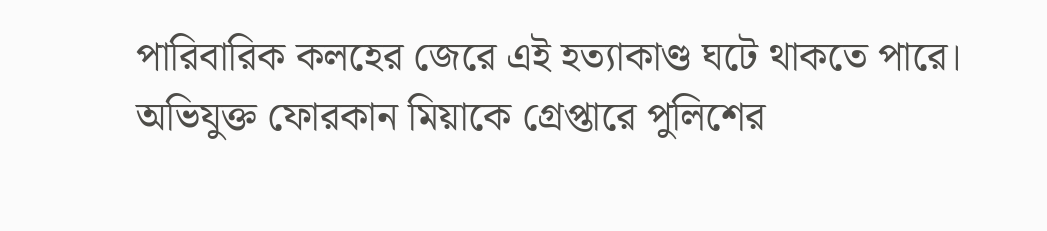পারিবারিক কলহের জেরে এই হত্যাকাণ্ড ঘটে থাকতে পারে। অভিযুক্ত ফোরকান মিয়াকে গ্রেপ্তারে পুলিশের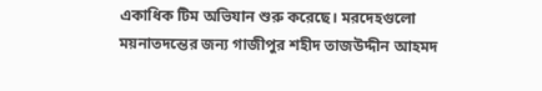একাধিক টিম অভিযান শুরু করেছে। মরদেহগুলো ময়নাতদন্তের জন্য গাজীপুর শহীদ তাজউদ্দীন আহমদ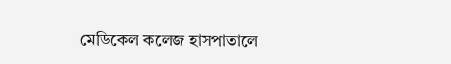মেডিকেল কলেজ হাসপাতালে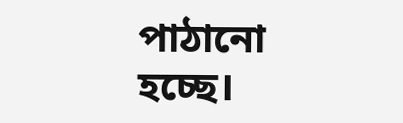পাঠানো হচ্ছে।